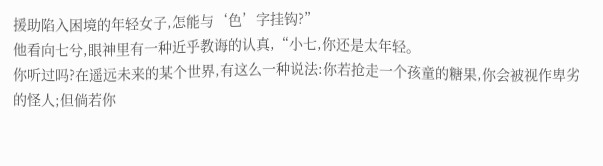援助陷入困境的年轻女子,怎能与‘色’字挂钩?”
他看向七兮,眼神里有一种近乎教诲的认真,“小七,你还是太年轻。
你听过吗?在遥远未来的某个世界,有这么一种说法:你若抢走一个孩童的糖果,你会被视作卑劣的怪人;但倘若你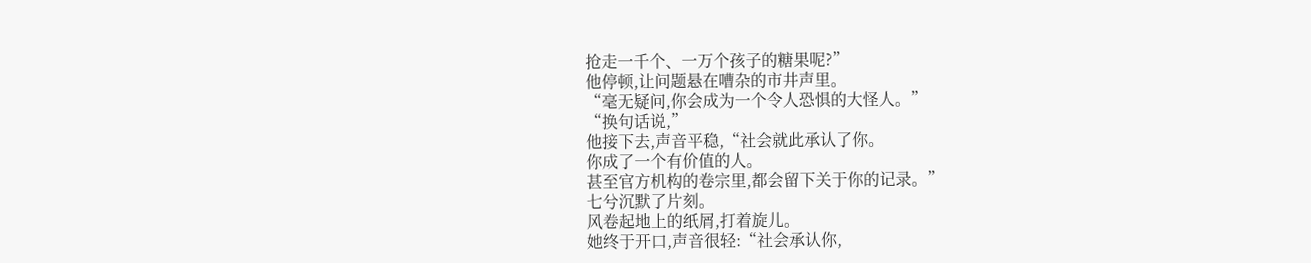抢走一千个、一万个孩子的糖果呢?”
他停顿,让问题悬在嘈杂的市井声里。
“毫无疑问,你会成为一个令人恐惧的大怪人。”
“换句话说,”
他接下去,声音平稳,“社会就此承认了你。
你成了一个有价值的人。
甚至官方机构的卷宗里,都会留下关于你的记录。”
七兮沉默了片刻。
风卷起地上的纸屑,打着旋儿。
她终于开口,声音很轻:“社会承认你,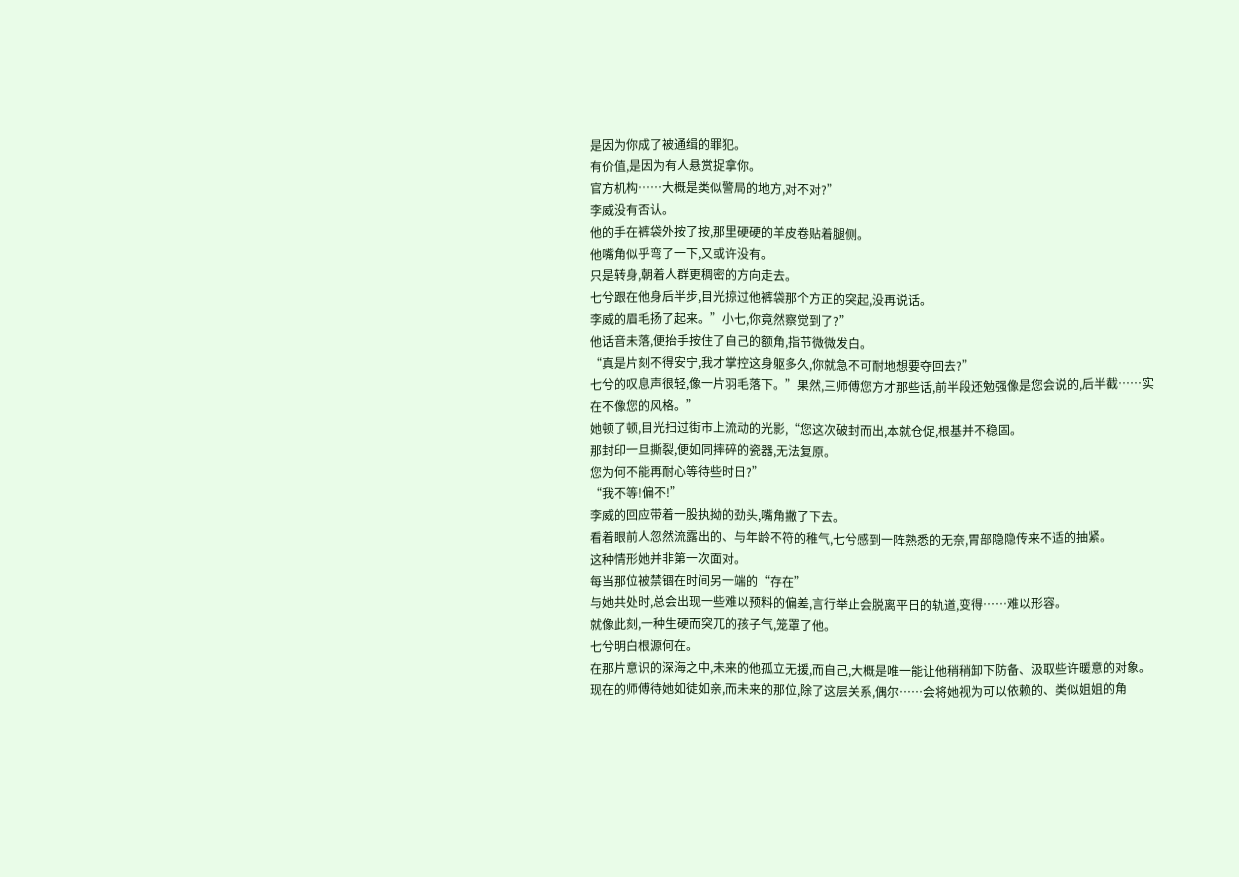是因为你成了被通缉的罪犯。
有价值,是因为有人悬赏捉拿你。
官方机构……大概是类似警局的地方,对不对?”
李威没有否认。
他的手在裤袋外按了按,那里硬硬的羊皮卷贴着腿侧。
他嘴角似乎弯了一下,又或许没有。
只是转身,朝着人群更稠密的方向走去。
七兮跟在他身后半步,目光掠过他裤袋那个方正的突起,没再说话。
李威的眉毛扬了起来。”小七,你竟然察觉到了?”
他话音未落,便抬手按住了自己的额角,指节微微发白。
“真是片刻不得安宁,我才掌控这身躯多久,你就急不可耐地想要夺回去?”
七兮的叹息声很轻,像一片羽毛落下。”果然,三师傅您方才那些话,前半段还勉强像是您会说的,后半截……实在不像您的风格。”
她顿了顿,目光扫过街市上流动的光影,“您这次破封而出,本就仓促,根基并不稳固。
那封印一旦撕裂,便如同摔碎的瓷器,无法复原。
您为何不能再耐心等待些时日?”
“我不等!偏不!”
李威的回应带着一股执拗的劲头,嘴角撇了下去。
看着眼前人忽然流露出的、与年龄不符的稚气,七兮感到一阵熟悉的无奈,胃部隐隐传来不适的抽紧。
这种情形她并非第一次面对。
每当那位被禁锢在时间另一端的“存在”
与她共处时,总会出现一些难以预料的偏差,言行举止会脱离平日的轨道,变得……难以形容。
就像此刻,一种生硬而突兀的孩子气,笼罩了他。
七兮明白根源何在。
在那片意识的深海之中,未来的他孤立无援,而自己,大概是唯一能让他稍稍卸下防备、汲取些许暖意的对象。
现在的师傅待她如徒如亲,而未来的那位,除了这层关系,偶尔……会将她视为可以依赖的、类似姐姐的角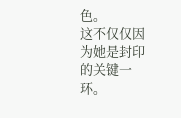色。
这不仅仅因为她是封印的关键一环。